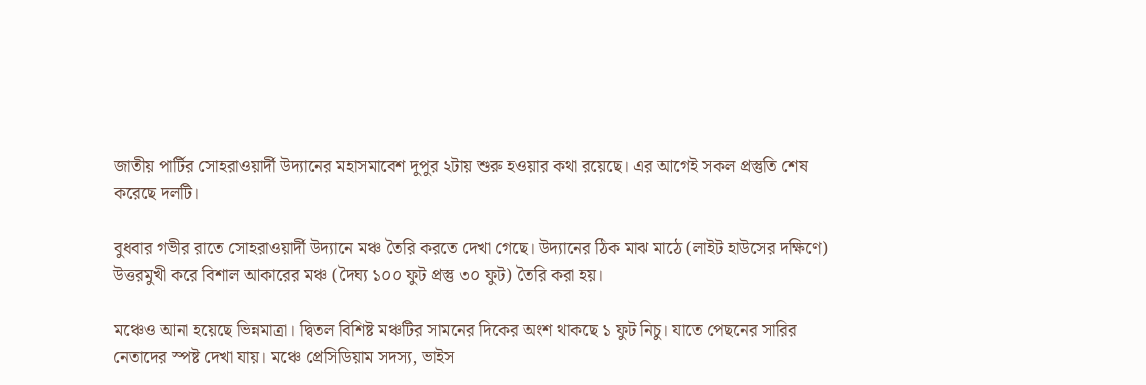জাতীয় পার্টির সোহরাওয়ার্দী উদ্যানের মহাসমাবেশ দুপুর ২টায় শুরু হওয়ার কথা রয়েছে। এর আগেই সকল প্রস্তুতি শেষ করেছে দলটি।

বুধবার গভীর রাতে সোহরাওয়ার্দী উদ্যানে মঞ্চ তৈরি করতে দেখা গেছে। উদ্যানের ঠিক মাঝ মাঠে (লাইট হাউসের দক্ষিণে) উত্তরমুখী করে বিশাল আকারের মঞ্চ (দৈঘ্য ১০০ ফুট প্রস্তু ৩০ ফুট) তৈরি করা হয়।

মঞ্চেও আনা হয়েছে ভিন্নমাত্রা। দ্বিতল বিশিষ্ট মঞ্চটির সামনের দিকের অংশ থাকছে ১ ফুট নিচু। যাতে পেছনের সারির নেতাদের স্পষ্ট দেখা যায়। মঞ্চে প্রেসিডিয়াম সদস্য, ভাইস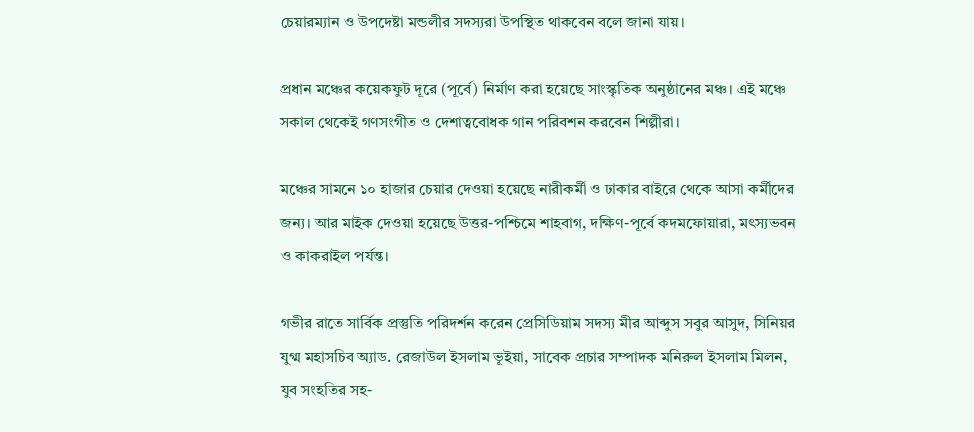চেয়ারম্যান ও উপদেষ্টা মন্ডলীর সদস্যরা উপস্থিত থাকবেন বলে জানা যায়।

প্রধান মঞ্চের কয়েকফুট দূরে (পূর্বে) নির্মাণ করা হয়েছে সাংস্কৃতিক অনুষ্ঠানের মঞ্চ। এই মঞ্চে সকাল থেকেই গণসংগীত ও দেশাত্ববোধক গান পরিবশন করবেন শিল্পীরা।

মঞ্চের সামনে ১০ হাজার চেয়ার দেওয়া হয়েছে নারীকর্মী ও ঢাকার বাইরে থেকে আসা কর্মীদের জন্য। আর মাইক দেওয়া হয়েছে উত্তর-পশ্চিমে শাহবাগ, দক্ষিণ-পূর্বে কদমফোয়ারা, মৎস্যভবন ও কাকরাইল পর্যন্ত।

গভীর রাতে সার্বিক প্রস্তুতি পরিদর্শন করেন প্রেসিডিয়াম সদস্য মীর আব্দুস সবুর আসুদ, সিনিয়র যুগ্ম মহাসচিব অ্যাড. রেজাউল ইসলাম ভূইয়া, সাবেক প্রচার সম্পাদক মনিরুল ইসলাম মিলন, যুব সংহতির সহ-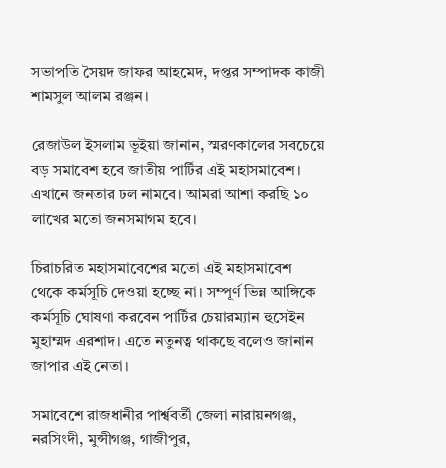সভাপতি সৈয়দ জাফর আহমেদ, দপ্তর সম্পাদক কাজী শামসুল আলম রঞ্জন।

রেজাউল ইসলাম ভূইয়া জানান, স্মরণকালের সবচেয়ে বড় সমাবেশ হবে জাতীয় পার্টির এই মহাসমাবেশ। এখানে জনতার ঢল নামবে। আমরা আশা করছি ১০ লাখের মতো জনসমাগম হবে।

চিরাচরিত মহাসমাবেশের মতো এই মহাসমাবেশ থেকে কর্মসূচি দেওয়া হচ্ছে না। সম্পূর্ণ ভিন্ন আঙ্গিকে কর্মসূচি ঘোষণা করবেন পার্টির চেয়ারম্যান হুসেইন মুহাম্মদ এরশাদ। এতে নতুনত্ব থাকছে বলেও জানান জাপার এই নেতা।

সমাবেশে রাজধানীর পার্শ্ববর্তী জেলা নারায়নগঞ্জ, নরসিংদী, মুন্সীগঞ্জ, গাজীপুর,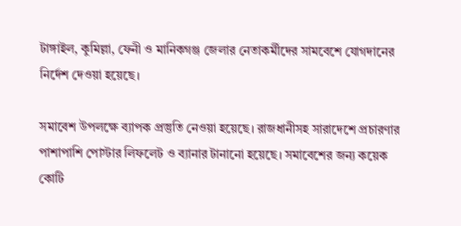টাঙ্গাইল, কুমিল্লা, ফেনী ও মানিকগঞ্জ জেলার নেতাকর্মীদের সামবেশে যোগদানের নির্দেশ দেওয়া হয়েছে।

সমাবেশ উপলক্ষে ব্যাপক প্রস্তুতি নেওয়া হয়েছে। রাজধানীসহ সারাদেশে প্রচারণার পাশাপাশি পোস্টার লিফলেট ও ব্যানার টানানো হয়েছে। সমাবেশের জন্য কয়েক কোটি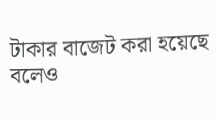টাকার বাজেট করা হয়েছে বলেও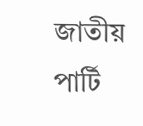জাতীয় পার্টি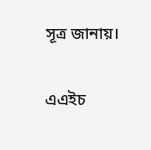সূত্র জানায়।

এএইচ